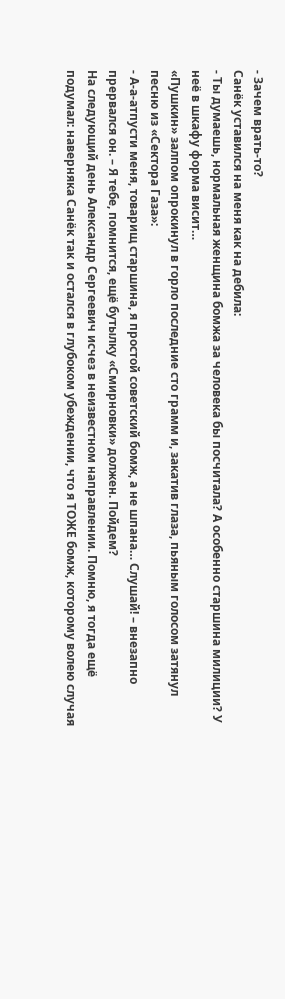- Зачем врать-то?
Санёк уставился на меня как на дебила:
- Ты думаешь, нормальная женщина бомжа за человека бы посчитала? А особенно старшина милиции? У неё в шкафу форма висит…
«Пушкин» залпом опрокинул в горло последние сто грамм и, закатив глаза, пьяным голосом затянул песню из «Сектора Газа»:
- А-а-атпусти меня, товарищ старшина, я простой советский бомж, а не шпана… Слушай! – внезапно прервался он. – Я тебе, помнится, ещё бутылку «Смирновки» должен. Пойдем?
На следующий день Александр Сергеевич исчез в неизвестном направлении. Помню, я тогда ещё подумал: наверняка Санёк так и остался в глубоком убеждении, что я ТОЖЕ бомж, которому волею случая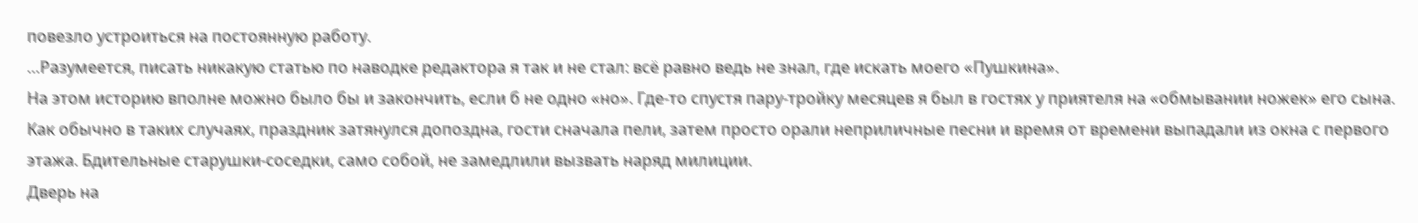повезло устроиться на постоянную работу.
…Разумеется, писать никакую статью по наводке редактора я так и не стал: всё равно ведь не знал, где искать моего «Пушкина».
На этом историю вполне можно было бы и закончить, если б не одно «но». Где-то спустя пару-тройку месяцев я был в гостях у приятеля на «обмывании ножек» его сына. Как обычно в таких случаях, праздник затянулся допоздна, гости сначала пели, затем просто орали неприличные песни и время от времени выпадали из окна с первого этажа. Бдительные старушки-соседки, само собой, не замедлили вызвать наряд милиции.
Дверь на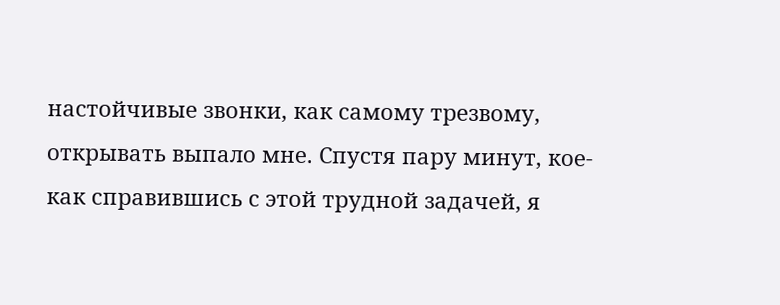настойчивые звонки, как самому трезвому, открывать выпало мне. Спустя пару минут, кое-как справившись с этой трудной задачей, я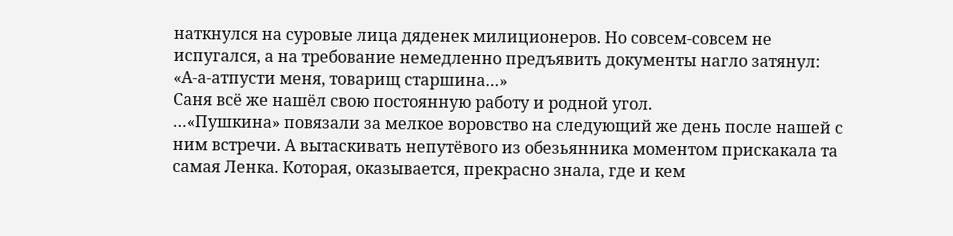наткнулся на суровые лица дяденек милиционеров. Но совсем-совсем не испугался, а на требование немедленно предъявить документы нагло затянул: «А-а-атпусти меня, товарищ старшина…»
Саня всё же нашёл свою постоянную работу и родной угол.
…«Пушкина» повязали за мелкое воровство на следующий же день после нашей с ним встречи. А вытаскивать непутёвого из обезьянника моментом прискакала та самая Ленка. Которая, оказывается, прекрасно знала, где и кем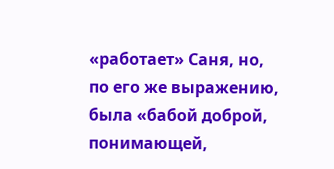«работает» Саня, но, по его же выражению, была «бабой доброй, понимающей,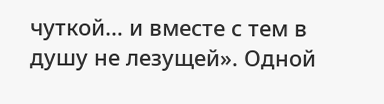чуткой… и вместе с тем в душу не лезущей». Одной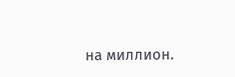на миллион.